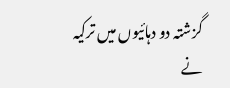گزشتہ دو دہائیوں میں ترکیہ نے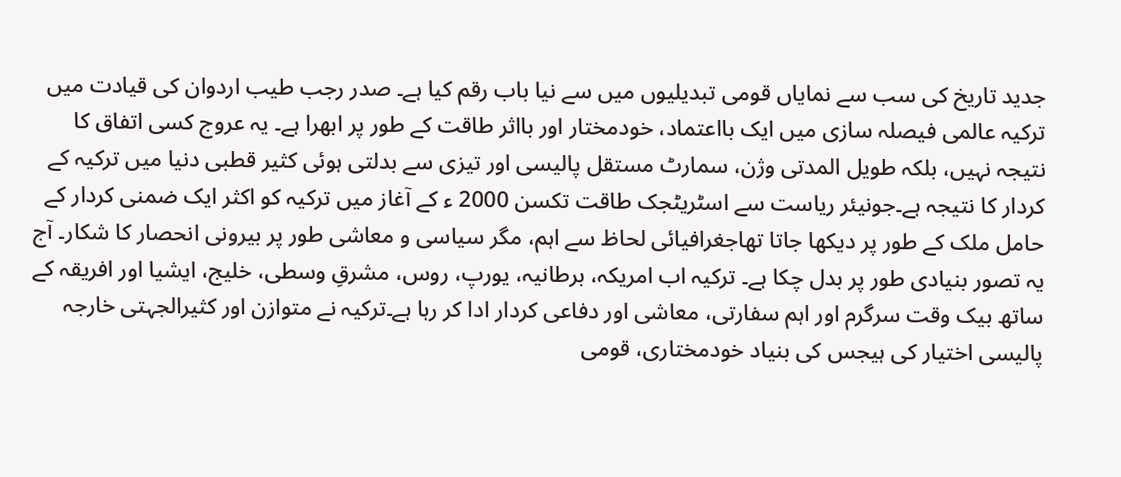جدید تاریخ کی سب سے نمایاں قومی تبدیلیوں میں سے نیا باب رقم کیا ہے۔ صدر رجب طیب اردوان کی قیادت میں ترکیہ عالمی فیصلہ سازی میں ایک بااعتماد، خودمختار اور بااثر طاقت کے طور پر ابھرا ہے۔ یہ عروج کسی اتفاق کا نتیجہ نہیں، بلکہ طویل المدتی وژن، سمارٹ مستقل پالیسی اور تیزی سے بدلتی ہوئی کثیر قطبی دنیا میں ترکیہ کے کردار کا نتیجہ ہے۔جونیئر ریاست سے اسٹریٹجک طاقت تکسن 2000 ء کے آغاز میں ترکیہ کو اکثر ایک ضمنی کردار کے حامل ملک کے طور پر دیکھا جاتا تھاجغرافیائی لحاظ سے اہم، مگر سیاسی و معاشی طور پر بیرونی انحصار کا شکار۔ آج یہ تصور بنیادی طور پر بدل چکا ہے۔ ترکیہ اب امریکہ، برطانیہ، یورپ، روس، مشرقِ وسطی، خلیج، ایشیا اور افریقہ کے ساتھ بیک وقت سرگرم اور اہم سفارتی، معاشی اور دفاعی کردار ادا کر رہا ہے۔ترکیہ نے متوازن اور کثیرالجہتی خارجہ پالیسی اختیار کی ہیجس کی بنیاد خودمختاری، قومی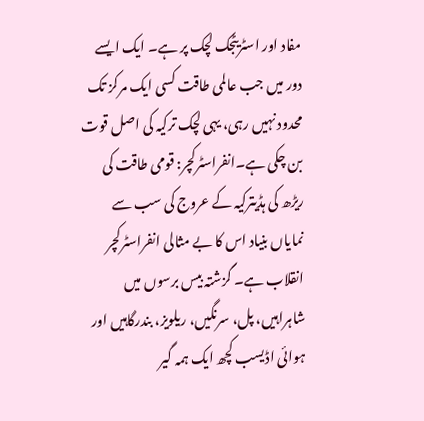مفاد اور اسٹریٹجک لچک پر ہے۔ ایک ایسے دور میں جب عالمی طاقت کسی ایک مرکز تک محدود نہیں رہی، یہی لچک ترکیہ کی اصل قوت بن چکی ہے۔انفراسٹرکچر: قومی طاقت کی ریڑھ کی ہڈیترکیہ کے عروج کی سب سے نمایاں بنیاد اس کا بے مثالی انفراسٹرکچر انقلاب ہے۔ گزشتہ بیس برسوں میں شاہراہیں، پل، سرنگیں، ریلویز، بندرگاہیں اور ہوائی اڈیسب کچھ ایک ہمہ گیر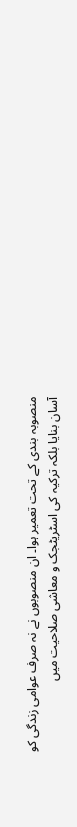منصوبہ بندی کے تحت تعمیر ہوا۔ ان منصوبوں نے نہ صرف عوامی زندگی کو آسان بنایا بلکہ ترکیہ کی اسٹریٹجک و معاشی صلاحیت میں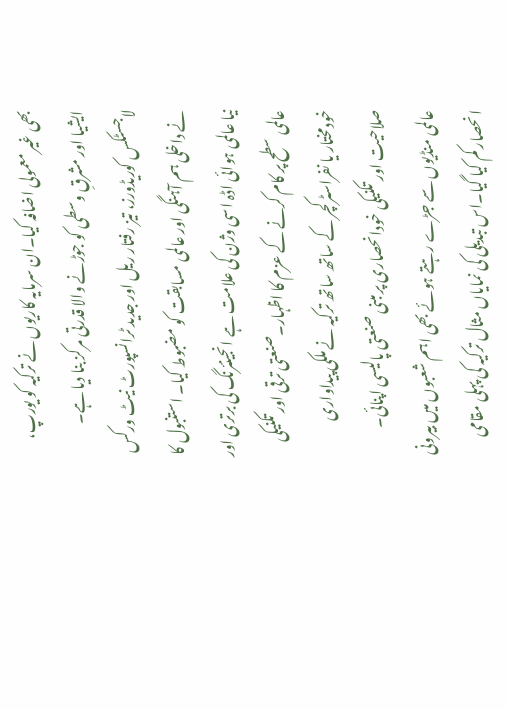بھی غیر معمولی اضافہ کیا۔ان سرمایہ کاریوں نے ترکیہ کو یورپ، ایشیا اور مشرقِ وسطی کو جوڑنے والا قدرتی مرکز بنا دیا ہے۔
لاجسٹکس کوریڈورز، تیز رفتار ریل اور جدید ٹرانسپورٹ نیٹ ورکس نے داخلی ہم آہنگی اور عالمی مسابقت کو مضبوط کیا۔ استنبول کا نیا عالمی ہوائی اڈہ اسی وژن کی علامت ہے انجینئرنگ کی برتری اور عالمی سطح پر کام کرنے کے عزم کا اظہار۔صنعتی ترقی اور تکنیکی خودمختار یا نفراسٹرکچر کے ساتھ ساتھ ترکیہ نے ملکی پیداواری صلاحیت اور تکنیکی خودانحصاری پر مبنی صنعتی پالیسی اپنائی۔ عالمی منڈیوں سے جڑے رہتے ہوئے بھی اہم شعبوں میں بیرونی انحصار کم کیا گیا۔اس تبدیلی کی نمایاں مثال ترکیہ کی پہلی مقامی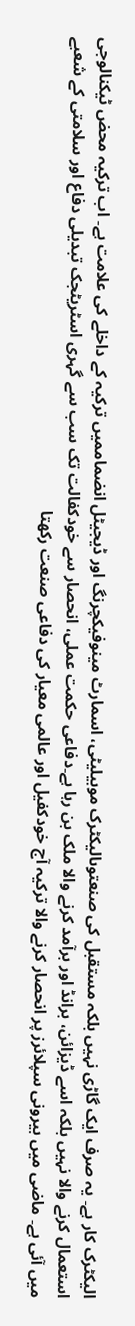الیکٹرک کار ہے۔ یہ صرف ایک گاڑی نہیں بلکہ مستقبل کی صنعتوںالیکٹرک موبیلیٹی، اسمارٹ مینوفیکچرنگ اور ڈیجیٹل انضماممیں ترکیہ کے داخلے کی علامت ہے۔ اب ترکیہ محض ٹیکنالوجی استعمال کرنے والا نہیں بلکہ اسے ڈیزائن، برانڈ اور برآمد کرنے والا ملک بن رہا ہے۔دفاعی حکمت عملی، انحصار سے خودکفالت تک سب سے گہری اسٹریٹجک تبدیلی دفاع اور سلامتی کے شعبے میں آئی ہے۔ ماضی میں بیرونی سپلائرز پر انحصار کرنے والا ترکیہ آج خودکفیل اور عالمی معیار کی دفاعی صنعت رکھتا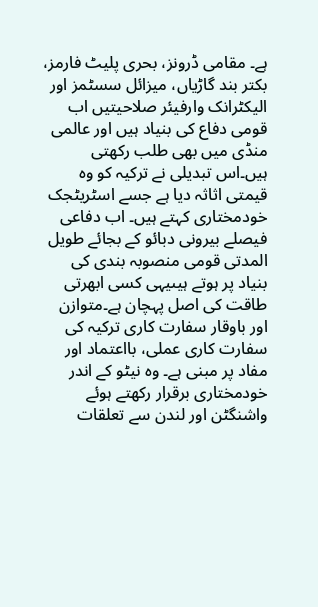ہے۔ مقامی ڈرونز، بحری پلیٹ فارمز، بکتر بند گاڑیاں، میزائل سسٹمز اور الیکٹرانک وارفیئر صلاحیتیں اب قومی دفاع کی بنیاد ہیں اور عالمی منڈی میں بھی طلب رکھتی ہیں۔اس تبدیلی نے ترکیہ کو وہ قیمتی اثاثہ دیا ہے جسے اسٹریٹجک خودمختاری کہتے ہیں۔ اب دفاعی فیصلے بیرونی دبائو کے بجائے طویل المدتی قومی منصوبہ بندی کی بنیاد پر ہوتے ہیںیہی کسی ابھرتی طاقت کی اصل پہچان ہے۔متوازن اور باوقار سفارت کاری ترکیہ کی سفارت کاری عملی، بااعتماد اور مفاد پر مبنی ہے۔ وہ نیٹو کے اندر خودمختاری برقرار رکھتے ہوئے واشنگٹن اور لندن سے تعلقات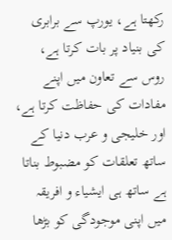رکھتا ہے، یورپ سے برابری کی بنیاد پر بات کرتا ہے، روس سے تعاون میں اپنے مفادات کی حفاظت کرتا ہے، اور خلیجی و عرب دنیا کے ساتھ تعلقات کو مضبوط بناتا ہے ساتھ ہی ایشیاء و افریقہ میں اپنی موجودگی کو بڑھا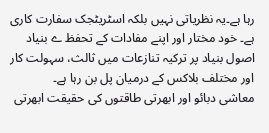رہا ہے۔یہ نظریاتی نہیں بلکہ اسٹریٹجک سفارت کاری ہے۔ خود مختار اور اپنے مفادات کے تحفظ ے بنیاد اصول بنیاد پر ترکیہ تنازعات میں ثالث، سہولت کار اور مختلف بلاکس کے درمیان پل بن رہا ہے۔
معاشی دبائو اور ابھرتی طاقتوں کی حقیقت ابھرتی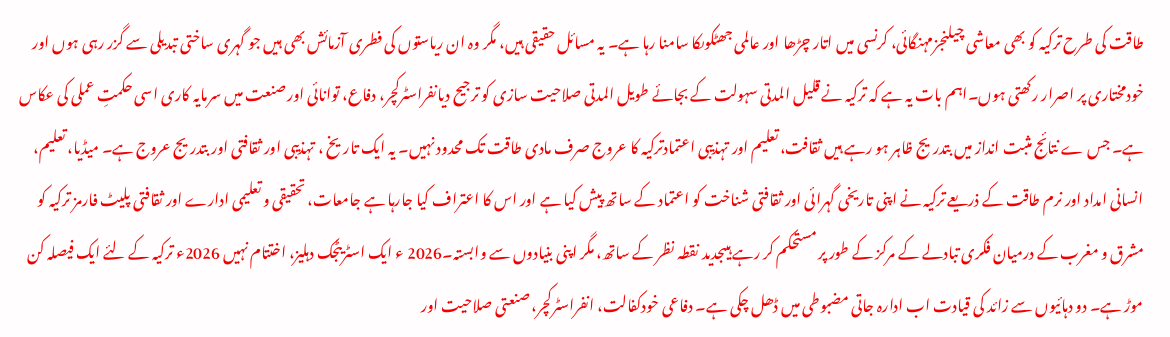طاقت کی طرح ترکیہ کو بھی معاشی چیلنجزمہنگائی، کرنسی میں اتار چڑھا اور عالمی جھٹکوںکا سامنا رہا ہے۔ یہ مسائل حقیقی ہیں، مگر وہ ان ریاستوں کی فطری آزمائش بھی ہیں جو گہری ساختی تبدیلی سے گزر رہی ہوں اور خودمختاری پر اصرار رکھتی ہوں۔اہم بات یہ ہے کہ ترکیہ نے قلیل المدتی سہولت کے بجائے طویل المدتی صلاحیت سازی کو ترجیح دیانفراسٹرکچر، دفاع، توانائی اور صنعت میں سرمایہ کاری اسی حکمتِ عملی کی عکاس ہے۔ جس ے نتائج مثبت انداز میں بتدریج ظاہر ہو رہے ہیں ثقافت، تعلیم اور تہذیبی اعتمادترکیہ کا عروج صرف مادی طاقت تک محدود نہیں۔ یہ ایک تاریخ ، تہذیبی اور ثقافتی اور بتدریج عروج ہے۔ میڈیا، تعلیم، انسانی امداد اور نرم طاقت کے ذریعے ترکیہ نے اپنی تاریخی گہرائی اور ثقافتی شناخت کو اعتماد کے ساتھ پیش کیا ہے اور اس کا اعتراف کیا جارہا ہے جامعات، تحقیقی و تعلیمی ادارے اور ثقافتی پلیٹ فارمز ترکیہ کو مشرق و مغرب کے درمیان فکری تبادلے کے مرکز کے طور پر مستحکم کر رہے ہیںجدید نقطہ نظر کے ساتھ، مگر اپنی بنیادوں سے وابستہ۔2026 ء ایک اسٹریٹجک دہلیز، اختتام نہیں 2026ء ترکیہ کے لئے ایک فیصلہ کن موڑ ہے۔ دو دہائیوں سے زائد کی قیادت اب ادارہ جاتی مضبوطی میں ڈھل چکی ہے۔ دفاعی خودکفالت، انفراسٹرکچر، صنعتی صلاحیت اور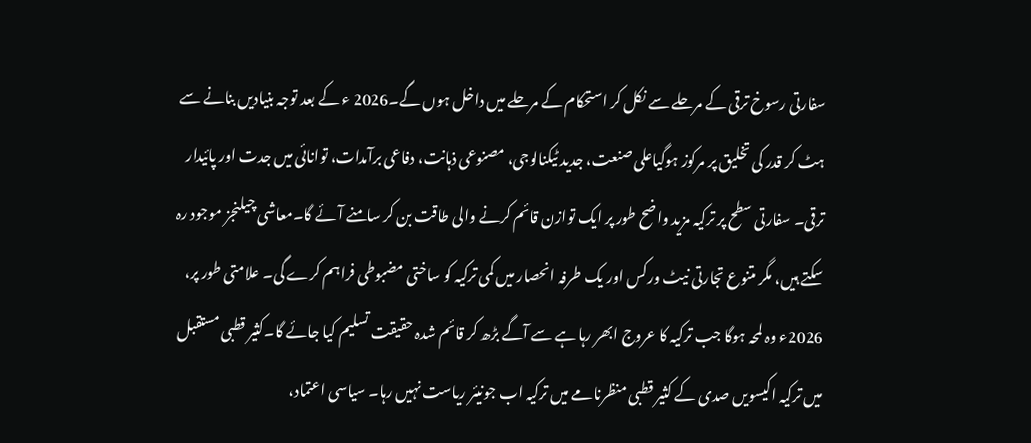سفارتی رسوخ ترقی کے مرحلے سے نکل کر استحکام کے مرحلے میں داخل ہوں گے۔2026 ء کے بعد توجہ بنیادیں بنانے سے ہٹ کر قدر کی تخلیق پر مرکوز ہوگیاعلی صنعت، جدید ٹیکنالوجی، مصنوعی ذہانت، دفاعی برآمدات، توانائی میں جدت اور پائیدار ترقی۔ سفارتی سطح پر ترکیہ مزید واضح طور پر ایک توازن قائم کرنے والی طاقت بن کر سامنے آئے گا۔معاشی چیلنجز موجود رہ سکتے ہیں، مگر متنوع تجارتی نیٹ ورکس اور یک طرفہ انحصار میں کمی ترکیہ کو ساختی مضبوطی فراہم کرے گی۔ علامتی طور پر، 2026ء وہ لمحہ ہوگا جب ترکیہ کا عروج ابھر رہا ہے سے آگے بڑھ کر قائم شدہ حقیقت تسلیم کیا جائے گا۔کثیر قطبی مستقبل میں ترکیہ اکیسویں صدی کے کثیر قطبی منظرنامے میں ترکیہ اب جونیئر ریاست نہیں رہا۔ سیاسی اعتماد،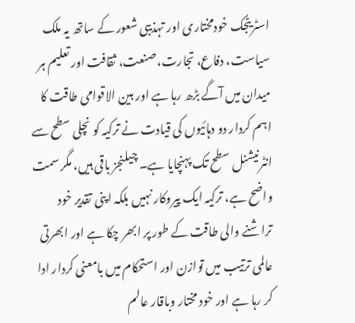اسٹریٹجک خودمختاری اور تہذیبی شعور کے ساتھ یہ ملک سیاست، دفاع، تجارت، صنعت، ثقافت اور تعلیم ہر میدان میں آگے بڑھ رہا ہے اور بین الاقوامی طاقت کا اہم کردار دو دہائیوں کی قیادت نے ترکیہ کو نچلی سطح سے انٹرنیشنل سطح تک پہنچایا ہے۔ چیلنجز باقی ہیں، مگر سمت واضح ہے، ترکیہ ایک پیروکار نہیں بلکہ اپنی تقدیر خود تراشنے والی طاقت کے طور پر ابھر چکا ہے اور ابھرتی عالمی ترتیب میں توازن اور استحکام میں بامعنی کردار ادا کر رہا ہے اور خود مختار وباقار عالم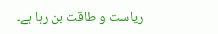ریاست و طاقت بن رہا ہے۔